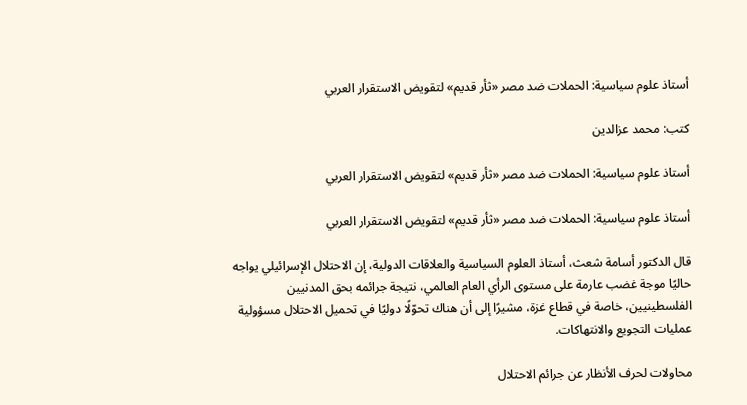أستاذ علوم سياسية: الحملات ضد مصر «ثأر قديم» لتقويض الاستقرار العربي

كتب: محمد عزالدين

أستاذ علوم سياسية: الحملات ضد مصر «ثأر قديم» لتقويض الاستقرار العربي

أستاذ علوم سياسية: الحملات ضد مصر «ثأر قديم» لتقويض الاستقرار العربي

قال الدكتور أسامة شعث، أستاذ العلوم السياسية والعلاقات الدولية، إن الاحتلال الإسرائيلي يواجه حاليًا موجة غضب عارمة على مستوى الرأي العام العالمي، نتيجة جرائمه بحق المدنيين الفلسطينيين، خاصة في قطاع غزة، مشيرًا إلى أن هناك تحوّلًا دوليًا في تحميل الاحتلال مسؤولية عمليات التجويع والانتهاكات.

محاولات لحرف الأنظار عن جرائم الاحتلال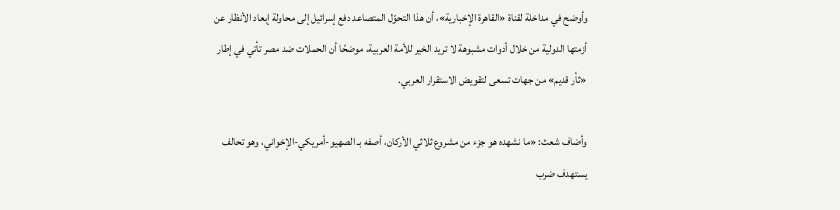وأوضح في مداخلة لقناة «القاهرة الإخبارية»، أن هذا التحوّل المتصاعد دفع إسرائيل إلى محاولة إبعاد الأنظار عن أزمتها الدولية من خلال أدوات مشبوهة لا تريد الخير للأمة العربية، موضحًا أن الحملات ضد مصر تأتي في إطار «ثأر قديم» من جهات تسعى لتقويض الاستقرار العربي.

وأضاف شعث: «ما نشهده هو جزء من مشروع ثلاثي الأركان، أصفه بـ الصهيو-أمريكي-الإخواني، وهو تحالف يستهدف ضرب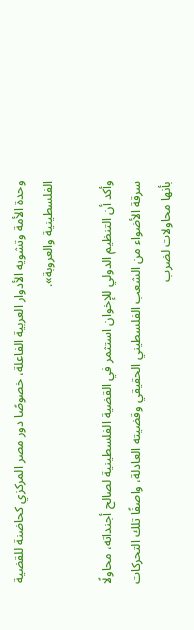وحدة الأمة وتشويه الأدوار العربية الفاعلة، خصوصًا دور مصر المركزي كحاضنة للقضية الفلسطينية والعروبة».

وأكد أن التنظيم الدولي للإخوان استثمر في القضية الفلسطينية لصالح أجنداته، محاولًا سرقة الأضواء من الشعب الفلسطيني الحقيقي وقضيته العادلة، واصفًا تلك التحركات بأنها محاولات لضرب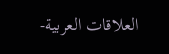العلاقات العربية-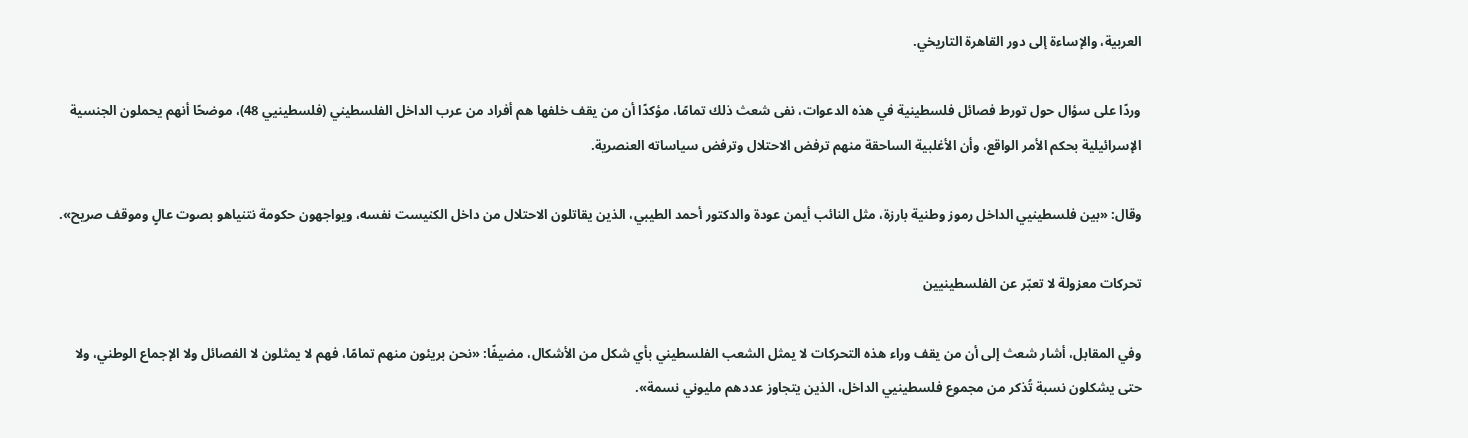العربية، والإساءة إلى دور القاهرة التاريخي.

وردًا على سؤال حول تورط فصائل فلسطينية في هذه الدعوات، نفى شعث ذلك تمامًا، مؤكدًا أن من يقف خلفها هم أفراد من عرب الداخل الفلسطيني (فلسطينيي 48)، موضحًا أنهم يحملون الجنسية الإسرائيلية بحكم الأمر الواقع، وأن الأغلبية الساحقة منهم ترفض الاحتلال وترفض سياساته العنصرية.

وقال: «بين فلسطينيي الداخل رموز وطنية بارزة، مثل النائب أيمن عودة والدكتور أحمد الطيبي، الذين يقاتلون الاحتلال من داخل الكنيست نفسه، ويواجهون حكومة نتنياهو بصوت عالٍ وموقف صريح».

تحركات معزولة لا تعبّر عن الفلسطينيين

وفي المقابل، أشار شعث إلى أن من يقف وراء هذه التحركات لا يمثل الشعب الفلسطيني بأي شكل من الأشكال، مضيفًا: «نحن بريئون منهم تمامًا، فهم لا يمثلون لا الفصائل ولا الإجماع الوطني، ولا حتى يشكلون نسبة تُذكر من مجموع فلسطينيي الداخل، الذين يتجاوز عددهم مليوني نسمة».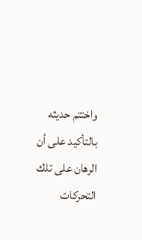واختتم حديثه بالتأكيد على أن الرهان على تلك التحركات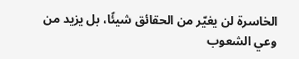الخاسرة لن يغيّر من الحقائق شيئًا، بل يزيد من وعي الشعوب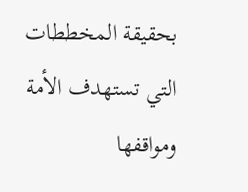بحقيقة المخططات التي تستهدف الأمة ومواقفها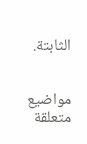الثابتة.


مواضيع متعلقة